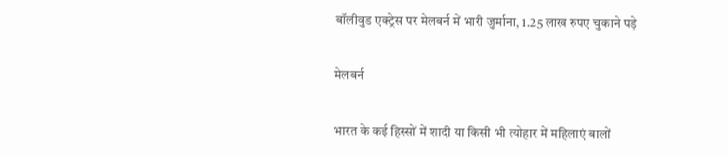बॉलीवुड एक्ट्रेस पर मेलबर्न में भारी जुर्माना, 1.25 लाख रुपए चुकाने पड़े

मेलबर्न

भारत के कई हिस्सों में शादी या किसी भी त्योहार में महिलाएं बालों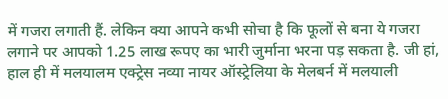में गजरा लगाती हैं. लेकिन क्या आपने कभी सोचा है कि फूलों से बना ये गजरा लगाने पर आपको 1.25 लाख रूपए का भारी जुर्माना भरना पड़ सकता है. जी हां, हाल ही में मलयालम एक्ट्रेस नव्या नायर ऑस्ट्रेलिया के मेलबर्न में मलयाली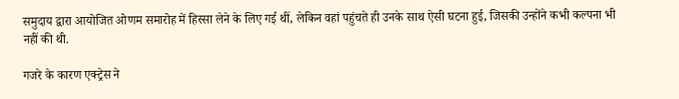समुदाय द्वारा आयोजित ओणम समारोह में हिस्सा लेने के लिए गई थीं, लेकिन वहां पहुंचते ही उनके साथ ऐसी घटना हुई, जिसकी उन्होंने कभी कल्पना भी नहीं की थी.

गजरे के कारण एक्ट्रेस ने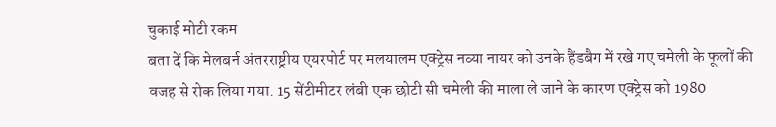चुकाई मोटी रकम
बता दें कि मेलबर्न अंतरराष्ट्रीय एयरपोर्ट पर मलयालम एक्ट्रेस नव्या नायर को उनके हैंडबैग में रखे गए चमेली के फूलों की वजह से रोक लिया गया. 15 सेंटीमीटर लंबी एक छोटी सी चमेली की माला ले जाने के कारण एक्ट्रेस को 1980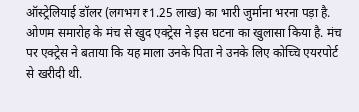ऑस्ट्रेलियाई डॉलर (लगभग ₹1.25 लाख) का भारी जुर्माना भरना पड़ा है. ओणम समारोह के मंच से खुद एक्ट्रेस ने इस घटना का खुलासा किया है. मंच पर एक्ट्रेस ने बताया कि यह माला उनके पिता ने उनके लिए कोच्चि एयरपोर्ट से खरीदी थी.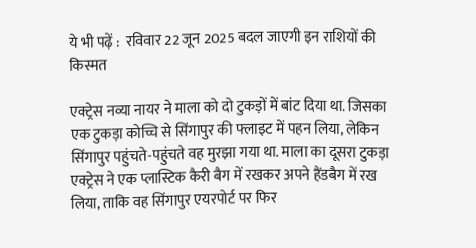ये भी पढ़ें :  रविवार 22 जून 2025 बदल जाएगी इन राशियों की किस्मत

एक्ट्रेस नव्या नायर ने माला को दो टुकड़ों में बांट दिया था. जिसका एक टुकड़ा कोच्चि से सिंगापुर की फ्लाइट में पहन लिया, लेकिन सिंगापुर पहुंचते-पहुंचते वह मुरझा गया था. माला का दूसरा टुकड़ा एक्ट्रेस ने एक प्लास्टिक कैरी बैग में रखकर अपने हैंडबैग में रख लिया, ताकि वह सिंगापुर एयरपोर्ट पर फिर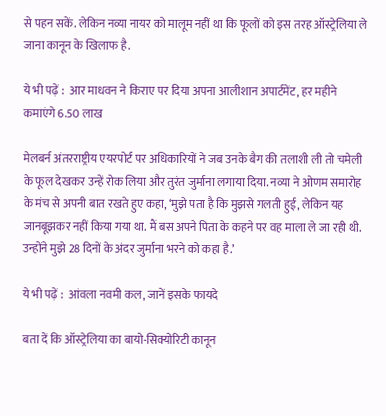से पहन सकें. लेकिन नव्या नायर को मालूम नहीं था कि फूलों को इस तरह ऑस्ट्रेलिया ले जाना कानून के खिलाफ है.

ये भी पढ़ें :  आर माधवन ने किराए पर दिया अपना आलीशान अपार्टमेंट, हर महीने कमाएंगे 6.50 लाख

मेलबर्न अंतरराष्ट्रीय एयरपोर्ट पर अधिकारियों ने जब उनके बैग की तलाशी ली तो चमेली के फूल देखकर उन्हें रोक लिया और तुरंत जुर्माना लगाया दिया. नव्या ने ओणम समारोह के मंच से अपनी बात रखते हुए कहा, ‘मुझे पता है कि मुझसे गलती हुई, लेकिन यह जानबूझकर नहीं किया गया था. मैं बस अपने पिता के कहने पर वह माला ले जा रही थी. उन्होंने मुझे 28 दिनों के अंदर जुर्माना भरने को कहा है.’

ये भी पढ़ें :  आंवला नवमी कल, जानें इसके फायदे

बता दें कि ऑस्ट्रेलिया का बायो-सिक्योरिटी कानून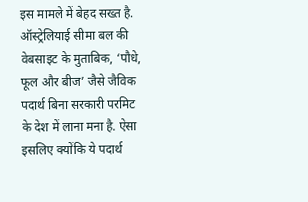इस मामले में बेहद सख्त है. ऑस्ट्रेलियाई सीमा बल की वेबसाइट के मुताबिक, ‘पौधे, फूल और बीज’ जैसे जैविक पदार्थ बिना सरकारी परमिट के देश में लाना मना है. ऐसा इसलिए क्योंकि ये पदार्थ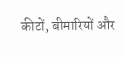कीटों, बीमारियों और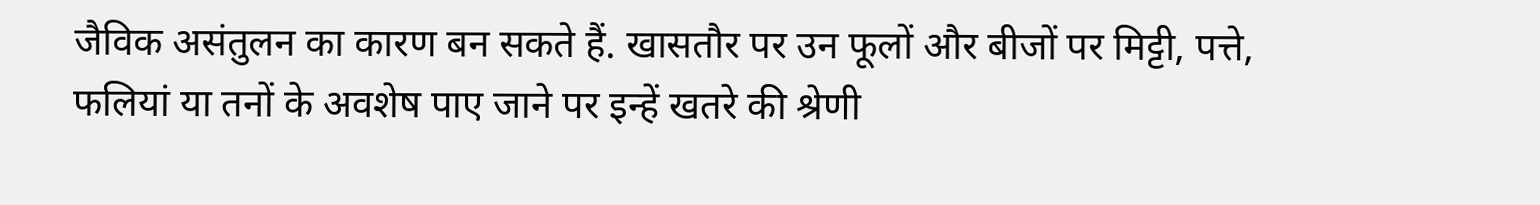जैविक असंतुलन का कारण बन सकते हैं. खासतौर पर उन फूलों और बीजों पर मिट्टी, पत्ते, फलियां या तनों के अवशेष पाए जाने पर इन्हें खतरे की श्रेणी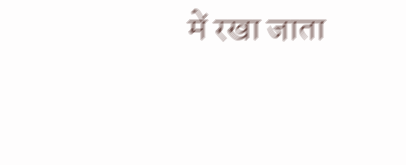में रखा जाता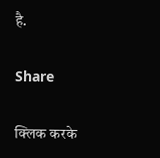है.

Share

क्लिक करके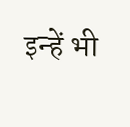इन्हें भी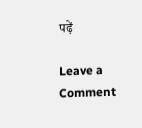पढ़ें

Leave a Comment